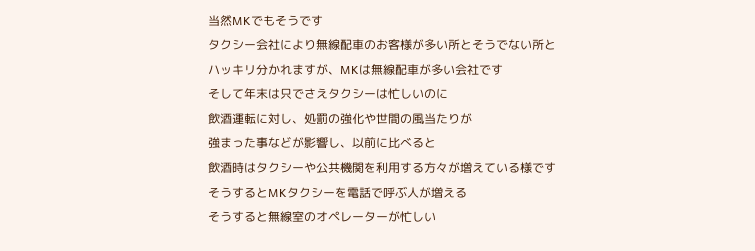当然MKでもそうです
タクシー会社により無線配車のお客様が多い所とそうでない所と
ハッキリ分かれますが、MKは無線配車が多い会社です
そして年末は只でさえタクシーは忙しいのに
飲酒運転に対し、処罰の強化や世間の風当たりが
強まった事などが影響し、以前に比べると
飲酒時はタクシーや公共機関を利用する方々が増えている様です
そうするとMKタクシーを電話で呼ぶ人が増える
そうすると無線室のオペレーターが忙しい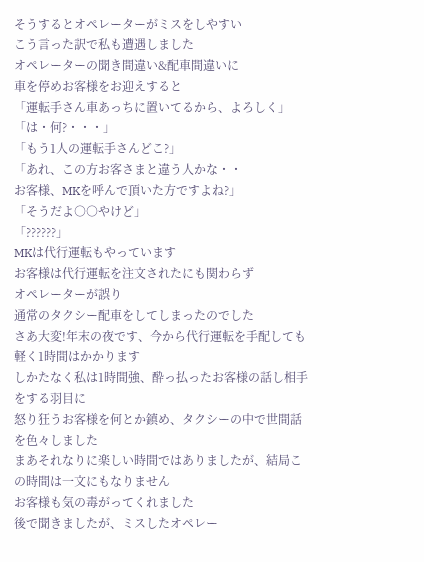そうするとオペレーターがミスをしやすい
こう言った訳で私も遭遇しました
オペレーターの聞き間違い&配車間違いに
車を停めお客様をお迎えすると
「運転手さん車あっちに置いてるから、よろしく」
「は・何?・・・」
「もう1人の運転手さんどこ?」
「あれ、この方お客さまと違う人かな・・
お客様、MKを呼んで頂いた方ですよね?」
「そうだよ○○やけど」
「??????」
MKは代行運転もやっています
お客様は代行運転を注文されたにも関わらず
オペレーターが誤り
通常のタクシー配車をしてしまったのでした
さあ大変!年末の夜です、今から代行運転を手配しても
軽く1時間はかかります
しかたなく私は1時間強、酔っ払ったお客様の話し相手をする羽目に
怒り狂うお客様を何とか鎮め、タクシーの中で世間話を色々しました
まあそれなりに楽しい時間ではありましたが、結局この時間は一文にもなりません
お客様も気の毒がってくれました
後で聞きましたが、ミスしたオペレー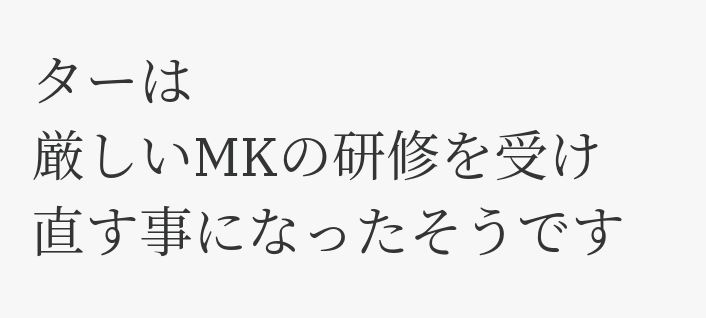ターは
厳しいMKの研修を受け直す事になったそうです